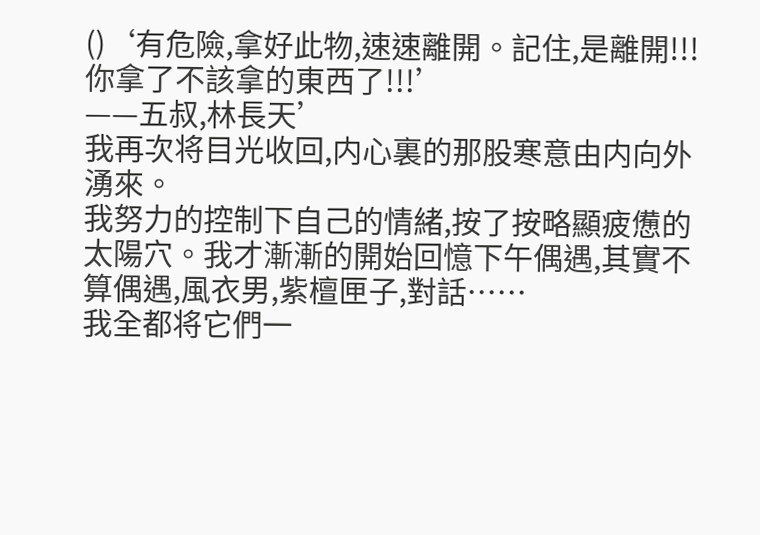()‘有危險,拿好此物,速速離開。記住,是離開!!!你拿了不該拿的東西了!!!’
——五叔,林長天’
我再次将目光收回,内心裏的那股寒意由内向外湧來。
我努力的控制下自己的情緒,按了按略顯疲憊的太陽穴。我才漸漸的開始回憶下午偶遇,其實不算偶遇,風衣男,紫檀匣子,對話……
我全都将它們一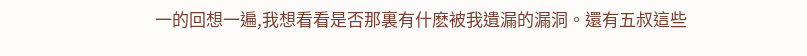一的回想一遍,我想看看是否那裏有什麽被我遺漏的漏洞。還有五叔這些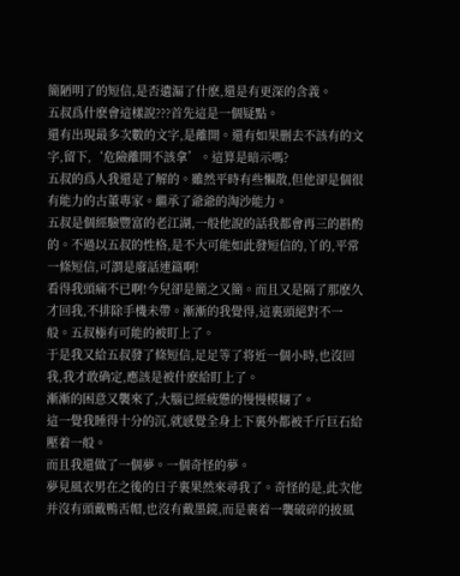簡陋明了的短信,是否遺漏了什麽,還是有更深的含義。
五叔爲什麽會這樣說???首先這是一個疑點。
還有出現最多次數的文字,是離開。還有如果删去不該有的文字,留下,‘危險離開不該拿’。這算是暗示嗎?
五叔的爲人我還是了解的。雖然平時有些懶散,但他卻是個很有能力的古董專家。繼承了爺爺的淘沙能力。
五叔是個經驗豐富的老江湖,一般他說的話我都會再三的斟酌的。不過以五叔的性格,是不大可能如此發短信的,丫的,平常一條短信,可謂是廢話連篇啊!
看得我頭痛不已啊!今兒卻是簡之又簡。而且又是隔了那麽久才回我,不排除手機未帶。漸漸的我覺得,這裏頭絕對不一般。五叔極有可能的被盯上了。
于是我又給五叔發了條短信,足足等了将近一個小時,也沒回我,我才敢确定,應該是被什麽給盯上了。
漸漸的困意又襲來了,大腦已經疲憊的慢慢模糊了。
這一覺我睡得十分的沉,就感覺全身上下裏外都被千斤巨石給壓着一般。
而且我還做了一個夢。一個奇怪的夢。
夢見風衣男在之後的日子裏果然來尋我了。奇怪的是,此次他并沒有頭戴鴨舌帽,也沒有戴墨鏡,而是裹着一襲破碎的披風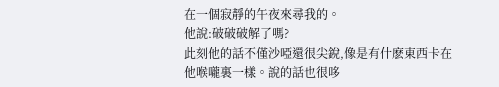在一個寂靜的午夜來尋我的。
他說:破破破解了嗎?
此刻他的話不僅沙啞還很尖銳,像是有什麽東西卡在他喉嚨裏一樣。說的話也很哆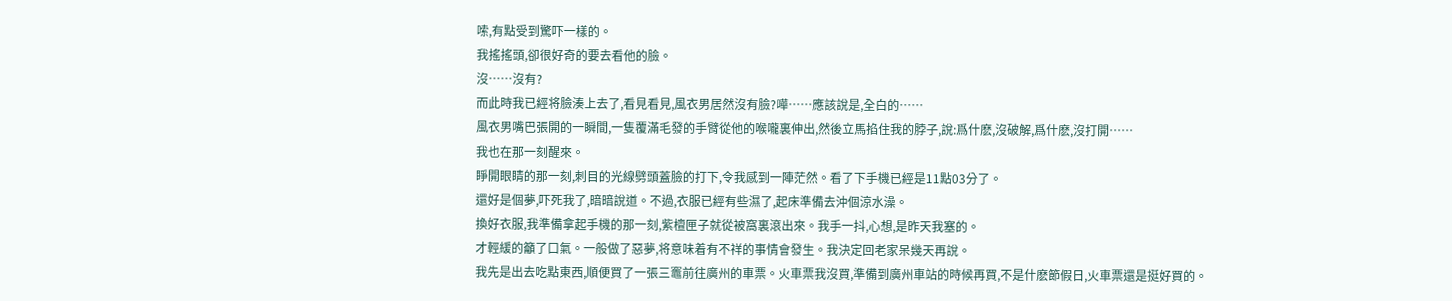嗦,有點受到驚吓一樣的。
我搖搖頭,卻很好奇的要去看他的臉。
沒……沒有?
而此時我已經将臉湊上去了,看見看見,風衣男居然沒有臉?嘩……應該說是,全白的……
風衣男嘴巴張開的一瞬間,一隻覆滿毛發的手臂從他的喉嚨裏伸出,然後立馬掐住我的脖子,說:爲什麽,沒破解,爲什麽,沒打開……
我也在那一刻醒來。
睜開眼睛的那一刻,刺目的光線劈頭蓋臉的打下,令我感到一陣茫然。看了下手機已經是11點03分了。
還好是個夢,吓死我了,暗暗說道。不過,衣服已經有些濕了,起床準備去沖個涼水澡。
換好衣服,我準備拿起手機的那一刻,紫檀匣子就從被窩裏滾出來。我手一抖,心想,是昨天我塞的。
才輕緩的籲了口氣。一般做了惡夢,将意味着有不祥的事情會發生。我決定回老家呆幾天再說。
我先是出去吃點東西,順便買了一張三竈前往廣州的車票。火車票我沒買,準備到廣州車站的時候再買,不是什麽節假日,火車票還是挺好買的。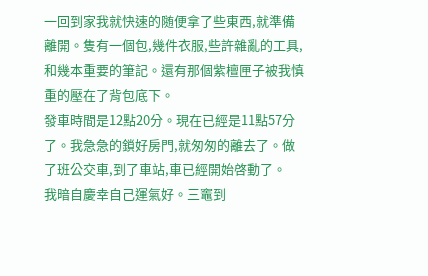一回到家我就快速的随便拿了些東西,就準備離開。隻有一個包,幾件衣服,些許雜亂的工具,和幾本重要的筆記。還有那個紫檀匣子被我慎重的壓在了背包底下。
發車時間是12點20分。現在已經是11點57分了。我急急的鎖好房門,就匆匆的離去了。做了班公交車,到了車站,車已經開始啓動了。
我暗自慶幸自己運氣好。三竈到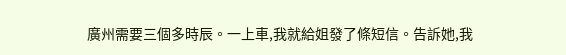廣州需要三個多時辰。一上車,我就給姐發了條短信。告訴她,我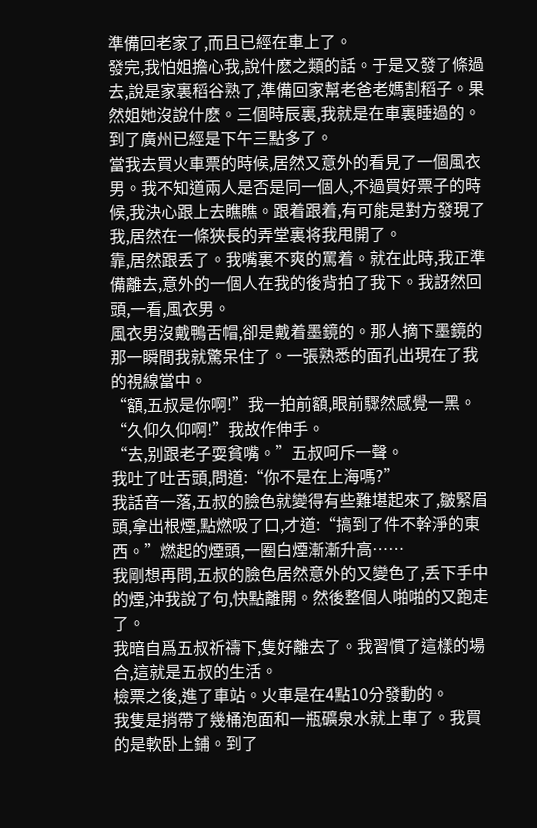準備回老家了,而且已經在車上了。
發完,我怕姐擔心我,說什麽之類的話。于是又發了條過去,說是家裏稻谷熟了,準備回家幫老爸老媽割稻子。果然姐她沒說什麽。三個時辰裏,我就是在車裏睡過的。
到了廣州已經是下午三點多了。
當我去買火車票的時候,居然又意外的看見了一個風衣男。我不知道兩人是否是同一個人,不過買好票子的時候,我決心跟上去瞧瞧。跟着跟着,有可能是對方發現了我,居然在一條狹長的弄堂裏将我甩開了。
靠,居然跟丢了。我嘴裏不爽的罵着。就在此時,我正準備離去,意外的一個人在我的後背拍了我下。我訝然回頭,一看,風衣男。
風衣男沒戴鴨舌帽,卻是戴着墨鏡的。那人摘下墨鏡的那一瞬間我就驚呆住了。一張熟悉的面孔出現在了我的視線當中。
“額,五叔是你啊!”我一拍前額,眼前驟然感覺一黑。“久仰久仰啊!”我故作伸手。
“去,别跟老子耍貧嘴。”五叔呵斥一聲。
我吐了吐舌頭,問道:“你不是在上海嗎?”
我話音一落,五叔的臉色就變得有些難堪起來了,皺緊眉頭,拿出根煙,點燃吸了口,才道:“搞到了件不幹淨的東西。”燃起的煙頭,一圈白煙漸漸升高……
我剛想再問,五叔的臉色居然意外的又變色了,丢下手中的煙,沖我說了句,快點離開。然後整個人啪啪的又跑走了。
我暗自爲五叔祈禱下,隻好離去了。我習慣了這樣的場合,這就是五叔的生活。
檢票之後,進了車站。火車是在4點10分發動的。
我隻是捎帶了幾桶泡面和一瓶礦泉水就上車了。我買的是軟卧上鋪。到了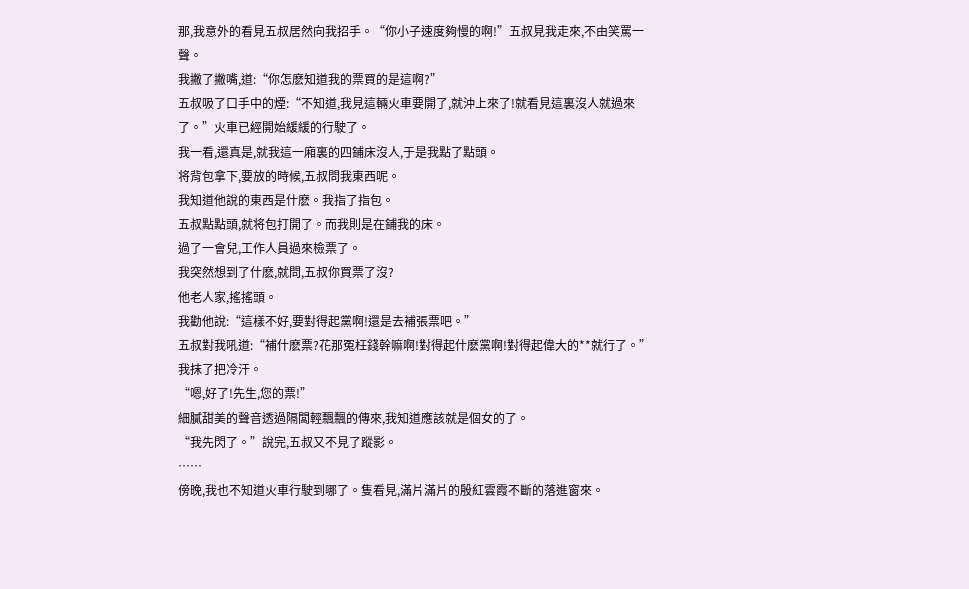那,我意外的看見五叔居然向我招手。“你小子速度夠慢的啊!”五叔見我走來,不由笑罵一聲。
我撇了撇嘴,道:“你怎麽知道我的票買的是這啊?”
五叔吸了口手中的煙:“不知道,我見這輛火車要開了,就沖上來了!就看見這裏沒人就過來了。”火車已經開始緩緩的行駛了。
我一看,還真是,就我這一廂裏的四鋪床沒人,于是我點了點頭。
将背包拿下,要放的時候,五叔問我東西呢。
我知道他說的東西是什麽。我指了指包。
五叔點點頭,就将包打開了。而我則是在鋪我的床。
過了一會兒,工作人員過來檢票了。
我突然想到了什麽,就問,五叔你買票了沒?
他老人家,搖搖頭。
我勸他說:“這樣不好,要對得起黨啊!還是去補張票吧。”
五叔對我吼道:“補什麽票?花那冤枉錢幹嘛啊!對得起什麽黨啊!對得起偉大的**就行了。”
我抹了把冷汗。
“嗯,好了!先生,您的票!”
細膩甜美的聲音透過隔闆輕飄飄的傳來,我知道應該就是個女的了。
“我先閃了。”說完,五叔又不見了蹤影。
……
傍晚,我也不知道火車行駛到哪了。隻看見,滿片滿片的殷紅雲霞不斷的落進窗來。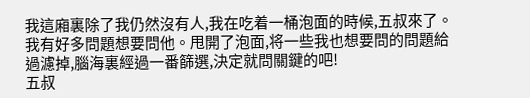我這廂裏除了我仍然沒有人,我在吃着一桶泡面的時候,五叔來了。
我有好多問題想要問他。甩開了泡面,将一些我也想要問的問題給過濾掉,腦海裏經過一番篩選,決定就問關鍵的吧!
五叔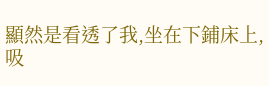顯然是看透了我,坐在下鋪床上,吸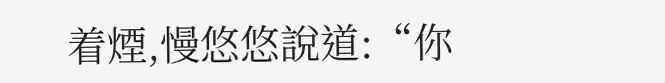着煙,慢悠悠說道:“你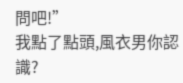問吧!”
我點了點頭,風衣男你認識?